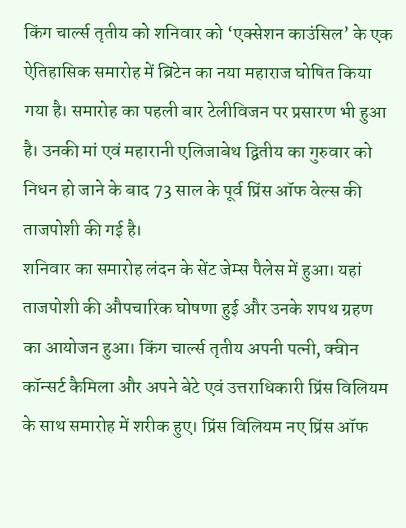किंग चार्ल्स तृतीय को शनिवार को ‘एक्सेशन काउंसिल’ के एक ऐतिहासिक समारोह में ब्रिटेन का नया महाराज घोषित किया गया है। समारोह का पहली बार टेलीविजन पर प्रसारण भी हुआ है। उनकी मां एवं महारानी एलिजाबेथ द्वितीय का गुरुवार को निधन हो जाने के बाद 73 साल के पूर्व प्रिंस ऑफ वेल्स की ताजपोशी की गई है।
शनिवार का समारोह लंदन के सेंट जेम्स पैलेस में हुआ। यहां ताजपोशी की औपचारिक घोषणा हुई और उनके शपथ ग्रहण का आयोजन हुआ। किंग चार्ल्स तृतीय अपनी पत्नी, क्वीन कॉन्सर्ट कैमिला और अपने बेटे एवं उत्तराधिकारी प्रिंस विलियम के साथ समारोह में शरीक हुए। प्रिंस विलियम नए प्रिंस ऑफ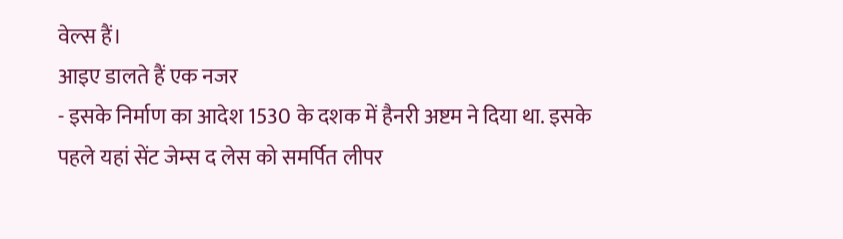वेल्स हैं।
आइए डालते हैं एक नजर
- इसके निर्माण का आदेश 1530 के दशक में हैनरी अष्टम ने दिया था. इसके पहले यहां सेंट जेम्स द लेस को समर्पित लीपर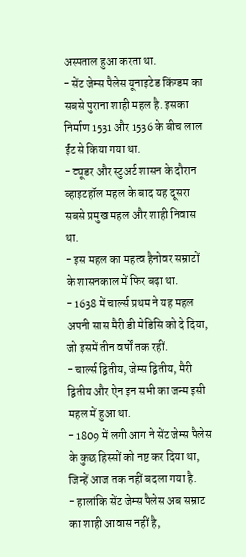अस्पताल हुआ करता था.
- सेंट जेम्स पैलेस यूनाइटेड किंग्डम का सबसे पुराना शाही महल है. इसका निर्माण 1531 और 1536 के बीच लाल ईंट से किया गया था.
- ट्यूडर और स्टुअर्ट शासन के दौरान व्हाइटहॉल महल के बाद यह दूसरा सबसे प्रमुख महल और शाही निवास था.
- इस महल का महत्व हैनोवर सम्राटों के शासनकाल में फिर बढ़ा था.
- 1638 में चार्ल्स प्रथम ने यह महल अपनी सास मैरी डी मेडिसि को दे दिया, जो इसमें तीन वर्षों तक रहीं.
- चार्ल्स द्वितीय, जेम्स द्वितीय, मैरी द्वितीय और ऐन इन सभी का जन्म इसी महल में हुआ था.
- 1809 में लगी आग ने सेंट जेम्स पैलेस के कुछ हिस्सों को नष्ट कर दिया था, जिन्हें आज तक नहीं बदला गया है.
- हालांकि सेंट जेम्स पैलेस अब सम्राट का शाही आवास नहीं है,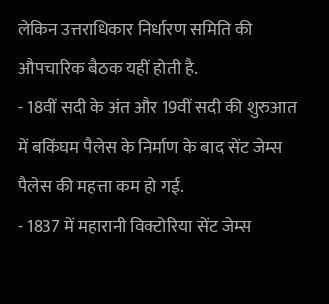लेकिन उत्तराधिकार निर्धारण समिति की औपचारिक बैठक यहीं होती है.
- 18वीं सदी के अंत और 19वीं सदी की शुरुआत में बकिंघम पैलेस के निर्माण के बाद सेंट जेम्स पैलेस की महत्ता कम हो गई.
- 1837 में महारानी विक्टोरिया सेंट जेम्स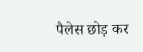पैलेस छोड़ कर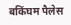बकिंघम पैलेस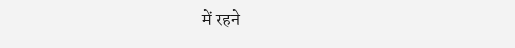में रहने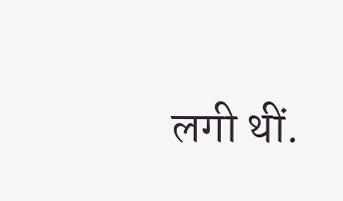लगी थीं.